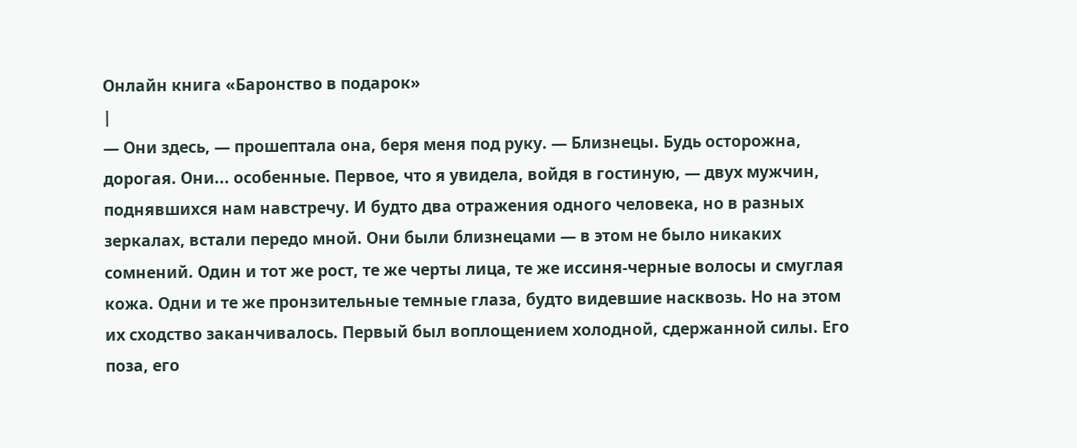Онлайн книга «Баронство в подарок»
|
— Они здесь, — прошептала она, беря меня под руку. — Близнецы. Будь осторожна, дорогая. Они... особенные. Первое, что я увидела, войдя в гостиную, — двух мужчин, поднявшихся нам навстречу. И будто два отражения одного человека, но в разных зеркалах, встали передо мной. Они были близнецами — в этом не было никаких сомнений. Один и тот же рост, те же черты лица, те же иссиня-черные волосы и смуглая кожа. Одни и те же пронзительные темные глаза, будто видевшие насквозь. Но на этом их сходство заканчивалось. Первый был воплощением холодной, сдержанной силы. Его поза, его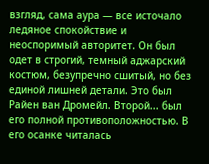взгляд, сама аура — все источало ледяное спокойствие и неоспоримый авторитет. Он был одет в строгий, темный аджарский костюм, безупречно сшитый, но без единой лишней детали. Это был Райен ван Дромейл. Второй... был его полной противоположностью. В его осанке читалась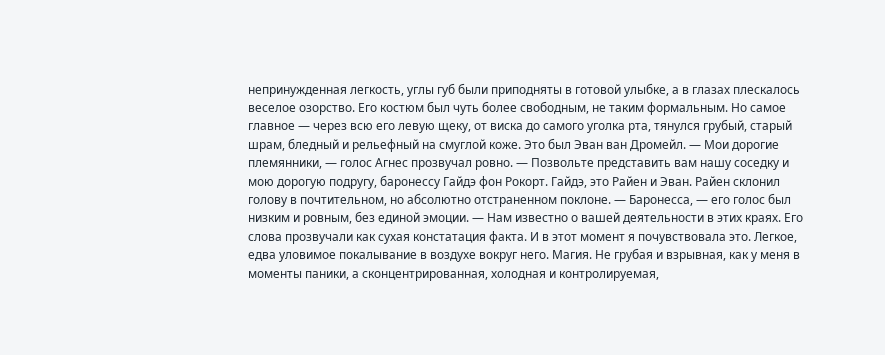непринужденная легкость, углы губ были приподняты в готовой улыбке, а в глазах плескалось веселое озорство. Его костюм был чуть более свободным, не таким формальным. Но самое главное — через всю его левую щеку, от виска до самого уголка рта, тянулся грубый, старый шрам, бледный и рельефный на смуглой коже. Это был Эван ван Дромейл. — Мои дорогие племянники, — голос Агнес прозвучал ровно. — Позвольте представить вам нашу соседку и мою дорогую подругу, баронессу Гайдэ фон Рокорт. Гайдэ, это Райен и Эван. Райен склонил голову в почтительном, но абсолютно отстраненном поклоне. — Баронесса, — его голос был низким и ровным, без единой эмоции. — Нам известно о вашей деятельности в этих краях. Его слова прозвучали как сухая констатация факта. И в этот момент я почувствовала это. Легкое, едва уловимое покалывание в воздухе вокруг него. Магия. Не грубая и взрывная, как у меня в моменты паники, а сконцентрированная, холодная и контролируемая,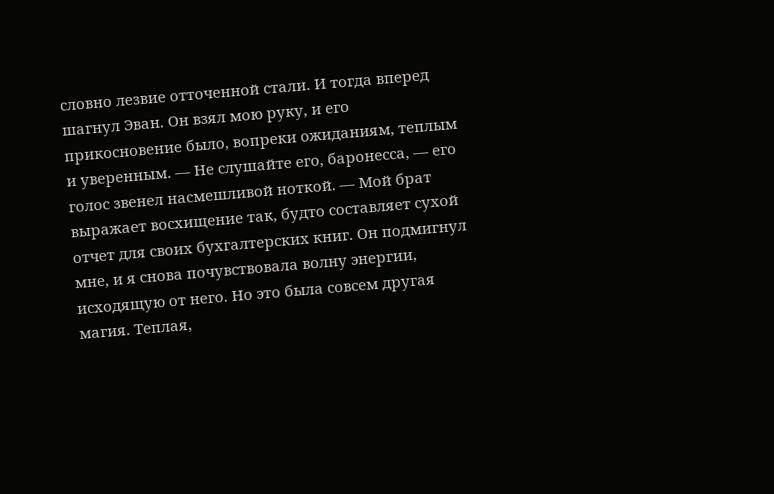словно лезвие отточенной стали. И тогда вперед шагнул Эван. Он взял мою руку, и его прикосновение было, вопреки ожиданиям, теплым и уверенным. — Не слушайте его, баронесса, — его голос звенел насмешливой ноткой. — Мой брат выражает восхищение так, будто составляет сухой отчет для своих бухгалтерских книг. Он подмигнул мне, и я снова почувствовала волну энергии, исходящую от него. Но это была совсем другая магия. Теплая,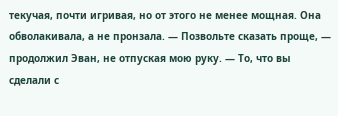текучая, почти игривая, но от этого не менее мощная. Она обволакивала, а не пронзала. — Позвольте сказать проще, — продолжил Эван, не отпуская мою руку. — То, что вы сделали с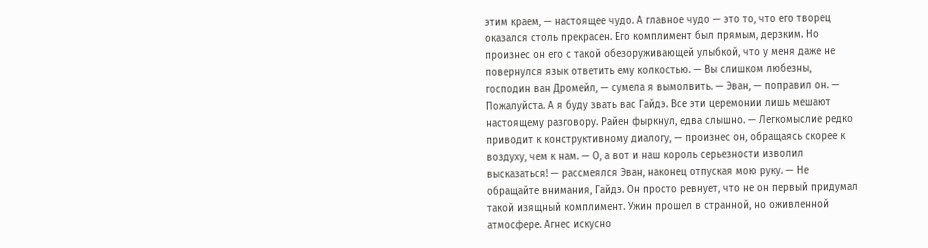этим краем, — настоящее чудо. А главное чудо — это то, что его творец оказался столь прекрасен. Его комплимент был прямым, дерзким. Но произнес он его с такой обезоруживающей улыбкой, что у меня даже не повернулся язык ответить ему колкостью. — Вы слишком любезны, господин ван Дромейл, — сумела я вымолвить. — Эван, — поправил он. — Пожалуйста. А я буду звать вас Гайдэ. Все эти церемонии лишь мешают настоящему разговору. Райен фыркнул, едва слышно. — Легкомыслие редко приводит к конструктивному диалогу, — произнес он, обращаясь скорее к воздуху, чем к нам. — О, а вот и наш король серьезности изволил высказаться! — рассмеялся Эван, наконец отпуская мою руку. — Не обращайте внимания, Гайдэ. Он просто ревнует, что не он первый придумал такой изящный комплимент. Ужин прошел в странной, но оживленной атмосфере. Агнес искусно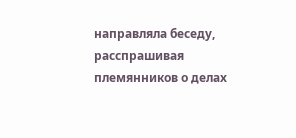направляла беседу, расспрашивая племянников о делах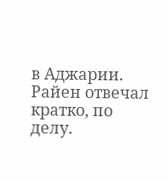в Аджарии. Райен отвечал кратко, по делу.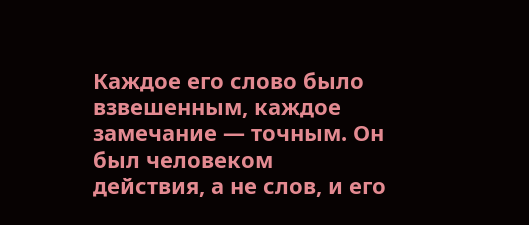Каждое его слово было взвешенным, каждое замечание — точным. Он был человеком действия, а не слов, и его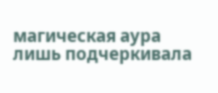магическая аура лишь подчеркивала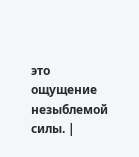это ощущение незыблемой силы. |